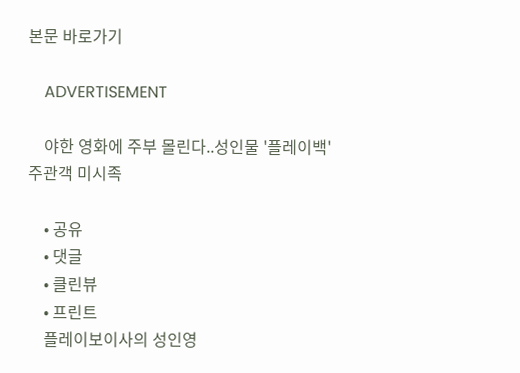본문 바로가기

    ADVERTISEMENT

    야한 영화에 주부 몰린다..성인물 '플레이백' 주관객 미시족

    • 공유
    • 댓글
    • 클린뷰
    • 프린트
    플레이보이사의 성인영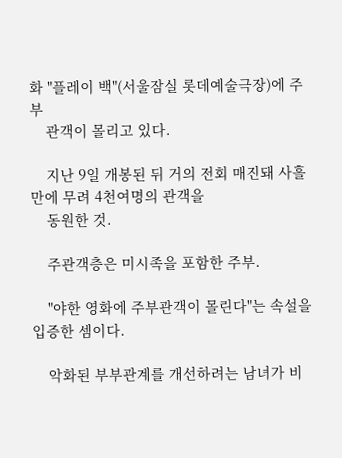화 "플레이 백"(서울잠실 롯데예술극장)에 주부
    관객이 몰리고 있다.

    지난 9일 개봉된 뒤 거의 전회 매진돼 사흘만에 무려 4천여명의 관객을
    동원한 것.

    주관객층은 미시족을 포함한 주부.

    "야한 영화에 주부관객이 몰린다"는 속설을 입증한 셈이다.

    악화된 부부관계를 개선하려는 남녀가 비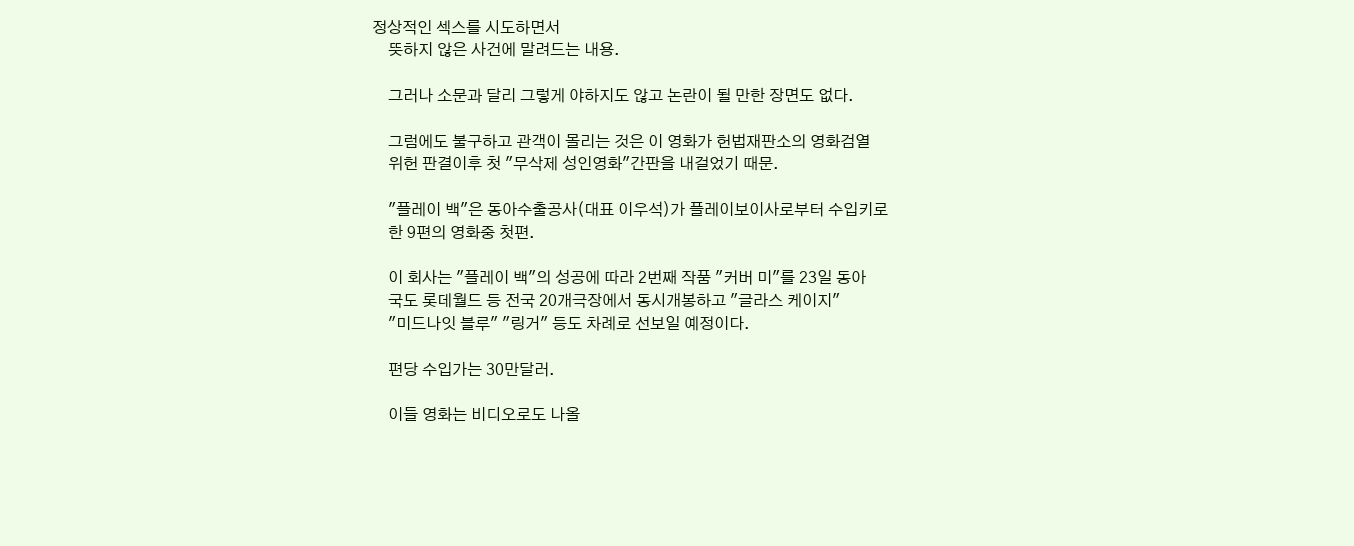정상적인 섹스를 시도하면서
    뜻하지 않은 사건에 말려드는 내용.

    그러나 소문과 달리 그렇게 야하지도 않고 논란이 될 만한 장면도 없다.

    그럼에도 불구하고 관객이 몰리는 것은 이 영화가 헌법재판소의 영화검열
    위헌 판결이후 첫 "무삭제 성인영화"간판을 내걸었기 때문.

    "플레이 백"은 동아수출공사(대표 이우석)가 플레이보이사로부터 수입키로
    한 9편의 영화중 첫편.

    이 회사는 "플레이 백"의 성공에 따라 2번째 작품 "커버 미"를 23일 동아
    국도 롯데월드 등 전국 20개극장에서 동시개봉하고 "글라스 케이지"
    "미드나잇 블루" "링거" 등도 차례로 선보일 예정이다.

    편당 수입가는 30만달러.

    이들 영화는 비디오로도 나올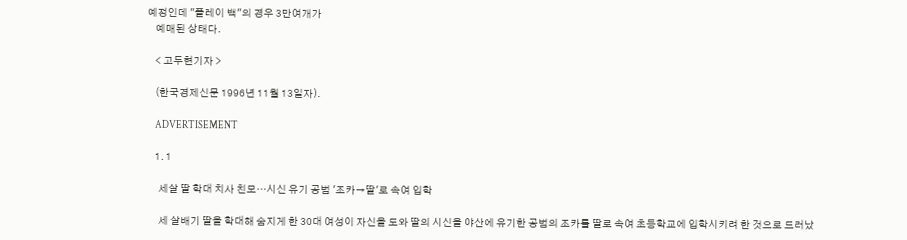예정인데 "플레이 백"의 경우 3만여개가
    예매된 상태다.

    < 고두현기자 >

    (한국경제신문 1996년 11월 13일자).

    ADVERTISEMENT

    1. 1

      세살 딸 학대 치사 친모…시신 유기 공범 '조카→딸'로 속여 입학

      세 살배기 딸을 학대해 숨지게 한 30대 여성이 자신을 도와 딸의 시신을 야산에 유기한 공범의 조카를 딸로 속여 초등학교에 입학시키려 한 것으로 드러났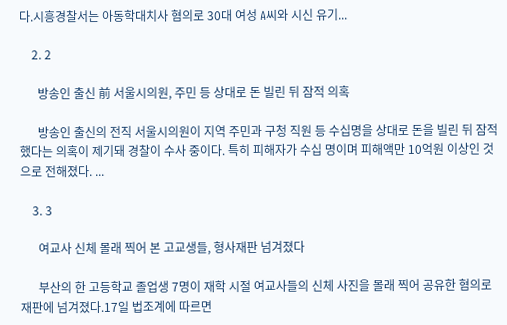다.시흥경찰서는 아동학대치사 혐의로 30대 여성 A씨와 시신 유기...

    2. 2

      방송인 출신 前 서울시의원, 주민 등 상대로 돈 빌린 뒤 잠적 의혹

      방송인 출신의 전직 서울시의원이 지역 주민과 구청 직원 등 수십명을 상대로 돈을 빌린 뒤 잠적했다는 의혹이 제기돼 경찰이 수사 중이다. 특히 피해자가 수십 명이며 피해액만 10억원 이상인 것으로 전해졌다. ...

    3. 3

      여교사 신체 몰래 찍어 본 고교생들, 형사재판 넘겨졌다

      부산의 한 고등학교 졸업생 7명이 재학 시절 여교사들의 신체 사진을 몰래 찍어 공유한 혐의로 재판에 넘겨졌다.17일 법조계에 따르면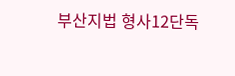부산지법 형사12단독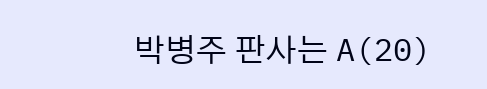박병주 판사는 A(20)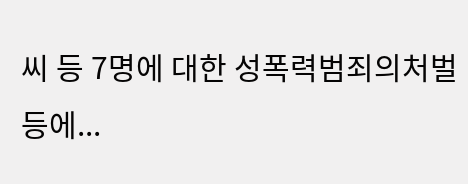씨 등 7명에 대한 성폭력범죄의처벌등에...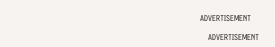ADVERTISEMENT

    ADVERTISEMENT